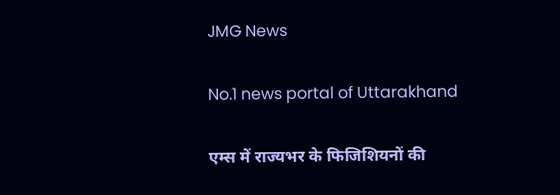JMG News

No.1 news portal of Uttarakhand

एम्स में राज्यभर के फिजिशियनों की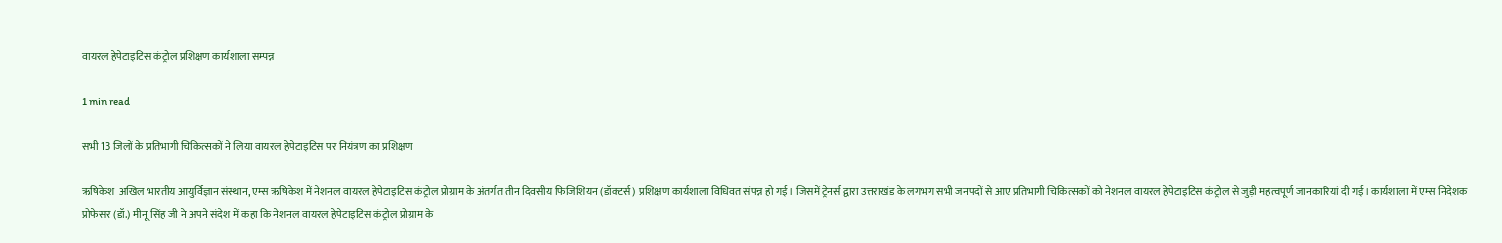वायरल हेपेटाइटिस कंट्रोल प्रशिक्षण कार्यशाला सम्पन्न

1 min read

सभी 13 जिलों के प्रतिभागी चिकित्सकों ने लिया वायरल हेपेटाइटिस पर नियंत्रण का प्रशिक्षण

ऋषिकेश  अखिल भारतीय आयुर्विज्ञान संस्थान, एम्स ऋषिकेश में नेशनल वायरल हेपेटाइटिस कंट्रोल प्रोग्राम के अंतर्गत तीन दिवसीय फिजिशियन (डॉक्टर्स) प्रशिक्षण कार्यशाला विधिवत संपन्न हो गई। जिसमें ट्रेनर्स द्वारा उत्तराखंड के लगभग सभी जनपदों से आए प्रतिभागी चिकित्सकों को नेशनल वायरल हेपेटाइटिस कंट्रोल से जुड़ी महत्वपूर्ण जानकारियां दी गई। कार्यशाला में एम्स निदेशक प्रोफेसर (डॉ.) मीनू सिंह जी ने अपने संदेश में कहा कि नेशनल वायरल हेपेटाइटिस कंट्रोल प्रोग्राम के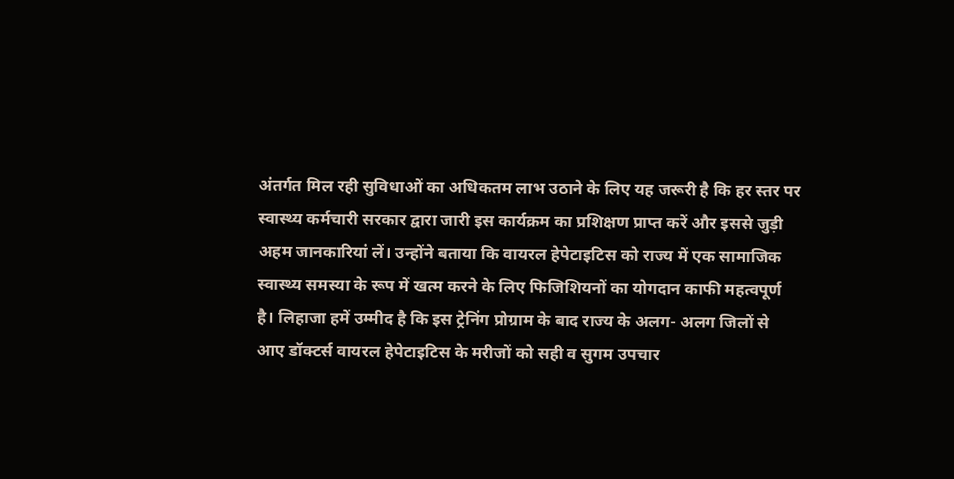अंतर्गत मिल रही सुविधाओं का अधिकतम लाभ उठाने के लिए यह जरूरी है कि हर स्तर पर स्वास्थ्य कर्मचारी सरकार द्वारा जारी इस कार्यक्रम का प्रशिक्षण प्राप्त करें और इससे जुड़ी अहम जानकारियां लें। उन्होंने बताया कि वायरल हेपेटाइटिस को राज्य में एक सामाजिक स्वास्थ्य समस्या के रूप में खत्म करने के लिए फिजिशियनों का योगदान काफी महत्वपूर्ण है। लिहाजा हमें उम्मीद है कि इस ट्रेनिंग प्रोग्राम के बाद राज्य के अलग- अलग जिलों से आए डॉक्टर्स वायरल हेपेटाइटिस के मरीजों को सही व सुगम उपचार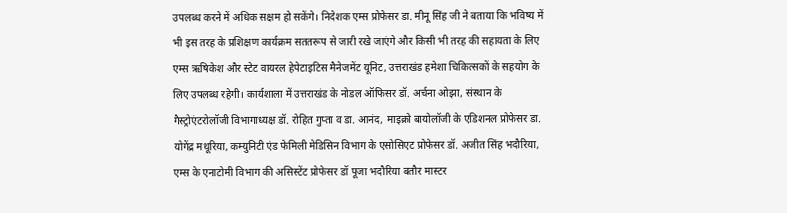उपलब्ध करने में अधिक सक्षम हो सकेंगे। निदेशक एम्स प्रोफेसर डा. मीनू सिंह जी ने बताया कि भविष्य में भी इस तरह के प्रशिक्षण कार्यक्रम सततरूप से जारी रखे जाएंगे और किसी भी तरह की सहायता के लिए एम्स ऋषिकेश और स्टेट वायरल हेपेटाइटिस मैनेजमेंट यूनिट, उत्तराखंड हमेशा चिकित्सकों के सहयोग के लिए उपलब्ध रहेगी। कार्यशाला में उत्तराखंड के नोडल ऑफिसर डॉ. अर्चना ओझा, संस्थान के गैस्ट्रोएंटरोलॉजी विभागाध्यक्ष डॉ. रोहित गुप्ता व डा. आनंद, माइक्रो बायोलॉजी के एडिशनल प्रोफेसर डा. योगेंद्र मथूरिया, कम्युनिटी एंड फेमिली मेडिसिन विभाग के एसोसिएट प्रोफेसर डॉ. अजीत सिंह भदौरिया, एम्स के एनाटोमी विभाग की असिस्टेंट प्रोफेसर डॉ पूजा भदौरिया बतौर मास्टर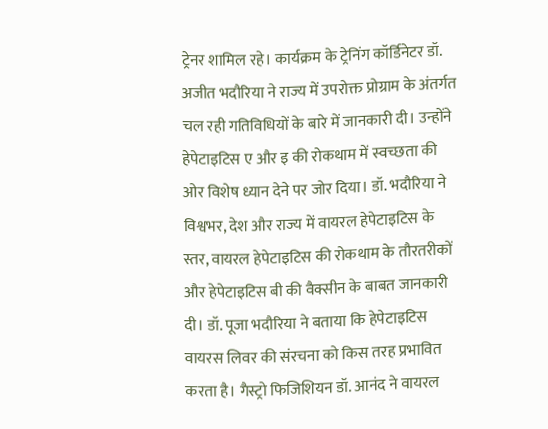ट्रेनर शामिल रहे। कार्यक्रम के ट्रेनिंग कॉर्डिनेटर डॉ. अजीत भदौरिया ने राज्य में उपरोक्त प्रोग्राम के अंतर्गत चल रही गतिविधियों के बारे में जानकारी दी। उन्होंने हेपेटाइटिस ए और इ की रोकथाम में स्वच्छता की ओर विशेष ध्यान देने पर जोर दिया। डॉ. भदौरिया ने विश्वभर, देश और राज्य में वायरल हेपेटाइटिस के स्तर, वायरल हेपेटाइटिस की रोकथाम के तौरतरीकों और हेपेटाइटिस बी की वैक्सीन के बाबत जानकारी दी। डॉ. पूजा भदौरिया ने बताया कि हेपेटाइटिस वायरस लिवर की संरचना को किस तरह प्रभावित करता है। गैस्ट्रो फिजिशियन डॉ. आनंद ने वायरल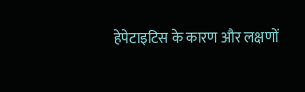हेपेटाइटिस के कारण और लक्षणों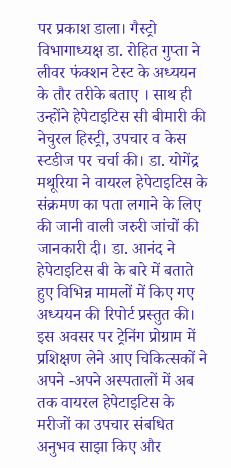पर प्रकाश डाला। गैस्ट्रो विभागाध्यक्ष डा. रोहित गुप्ता ने लीवर फंक्शन टेस्ट के अध्ययन के तौर तरीके बताए । साथ ही उन्होंने हेपेटाइटिस सी बीमारी की नेचुरल हिस्ट्री, उपचार व केस स्टडीज पर चर्चा की। डा. योगेंद्र मथूरिया ने वायरल हेपेटाइटिस के संक्रमण का पता लगाने के लिए की जानी वाली जरुरी जांचों की जानकारी दी। डा. आनंद ने हेपेटाइटिस बी के बारे में बताते हुए विभिन्न मामलों में किए गए अध्ययन की रिपोर्ट प्रस्तुत की। इस अवसर पर ट्रेनिंग प्रोग्राम में प्रशिक्षण लेने आए चिकित्सकों ने अपने -अपने अस्पतालों में अब तक वायरल हेपेटाइटिस के मरीजों का उपचार संबधित अनुभव साझा किए और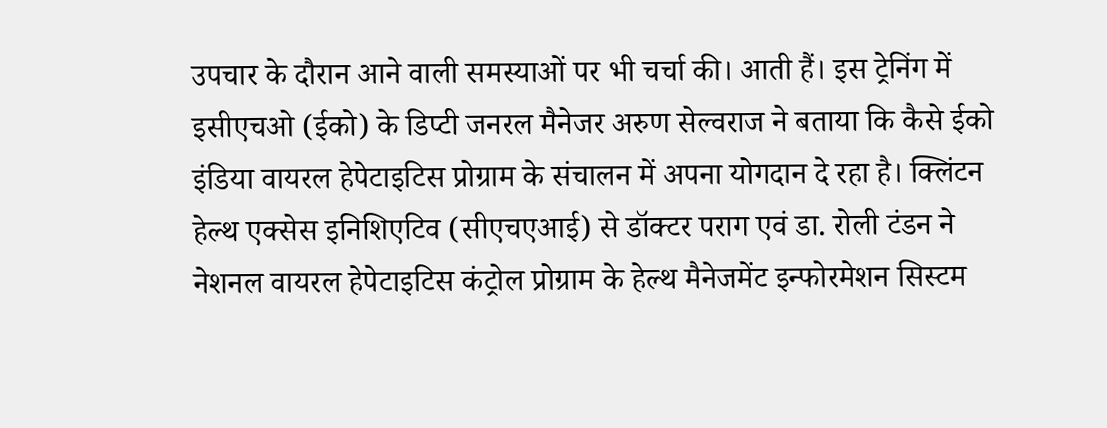उपचार के दौरान आने वाली समस्याओं पर भी चर्चा की। आती हैं। इस ट्रेनिंग में इसीएचओ (ईको) के डिप्टी जनरल मैनेजर अरुण सेल्वराज ने बताया कि कैसे ईको इंडिया वायरल हेपेटाइटिस प्रोग्राम के संचालन में अपना योगदान दे रहा है। क्लिंटन हेल्थ एक्सेस इनिशिएटिव (सीएचएआई) से डॉक्टर पराग एवं डा. रोली टंडन ने नेशनल वायरल हेपेटाइटिस कंट्रोल प्रोग्राम के हेल्थ मैनेजमेंट इन्फोरमेशन सिस्टम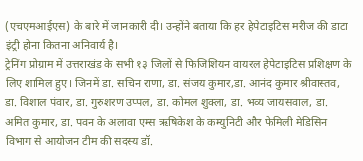(एचएमआईएस) के बारे में जानकारी दी। उन्होंने बताया कि हर हेपेटाइटिस मरीज की डाटा इंट्री होना कितना अनिवार्य है।
ट्रेनिंग प्रोग्राम में उत्तराखंड के सभी १३ जिलों से फिजिशियन वायरल हेपेटाइटिस प्रशिक्षण के लिए शामिल हुए। जिनमें डा. सचिन राणा, डा. संजय कुमार,डा. आनंद कुमार श्रीवास्तव, डा. विशाल पंवार, डा. गुरुशरण उप्पल, डा. कोमल शुक्ला, डा. भव्य जायसवाल, डा. अमित कुमार, डा. पवन के अलावा एम्स ऋषिकेश के कम्युनिटी और फेमिली मेडिसिन विभाग से आयोजन टीम की सदस्य डॉ.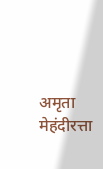अमृता मेहंदीरत्ता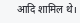आदि शामिल थे।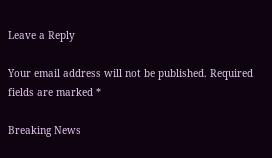Leave a Reply

Your email address will not be published. Required fields are marked *

Breaking News